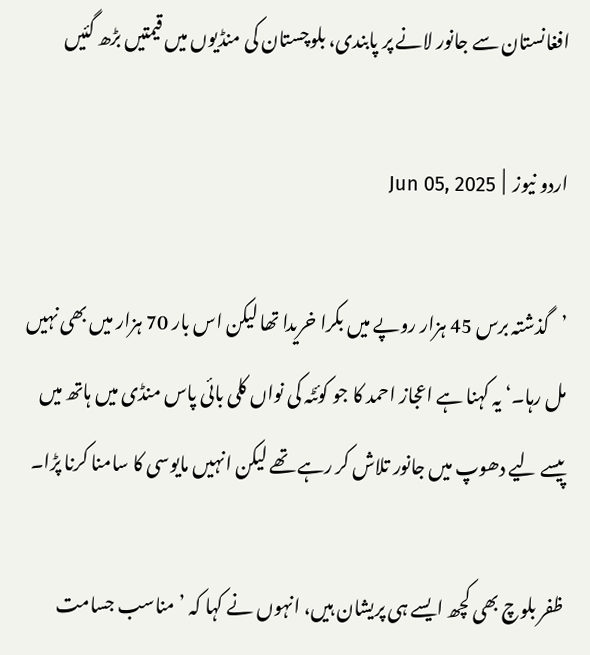افغانستان سے جانور لانے پر پابندی، بلوچستان کی منڈیوں میں قیمتیں بڑھ گئیں

اردو نیوز  |  Jun 05, 2025

’گذشتہ برس 45 ہزار روپے میں بکرا خریدا تھا لیکن اس بار 70 ہزار میں بھی نہیں مل رہا۔‘ یہ کہنا ہے اعجاز احمد کا جو کوئٹہ کی نواں کلی بائی پاس منڈی میں ہاتھ میں پیسے لیے دھوپ میں جانور تلاش کر رہے تھے لیکن انہیں مایوسی کا سامنا کرنا پڑا۔

ظفر بلوچ بھی کچھ ایسے ہی پریشان ہیں، انہوں نے کہا کہ ’مناسب جسامت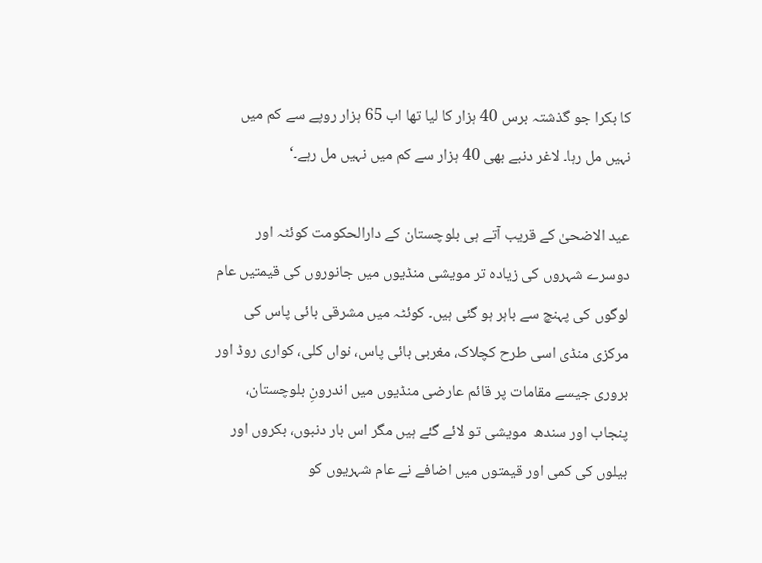کا بکرا جو گذشتہ برس 40 ہزار کا لیا تھا اب 65 ہزار روپے سے کم میں نہیں مل رہا۔ لاغر دنبے بھی 40 ہزار سے کم میں نہیں مل رہے۔‘

عید الاضحیٰ کے قریب آتے ہی بلوچستان کے دارالحکومت کوئٹہ اور دوسرے شہروں کی زیادہ تر مویشی منڈیوں میں جانوروں کی قیمتیں عام لوگوں کی پہنچ سے باہر ہو گئی ہیں۔ کوئٹہ میں مشرقی بائی پاس کی مرکزی منڈی اسی طرح کچلاک، مغربی بائی پاس، نواں کلی، کواری روڈ اور بروری جیسے مقامات پر قائم عارضی منڈیوں میں اندرونِ بلوچستان، پنجاب اور سندھ  مویشی تو لائے گئے ہیں مگر اس بار دنبوں، بکروں اور بیلوں کی کمی اور قیمتوں میں اضافے نے عام شہریوں کو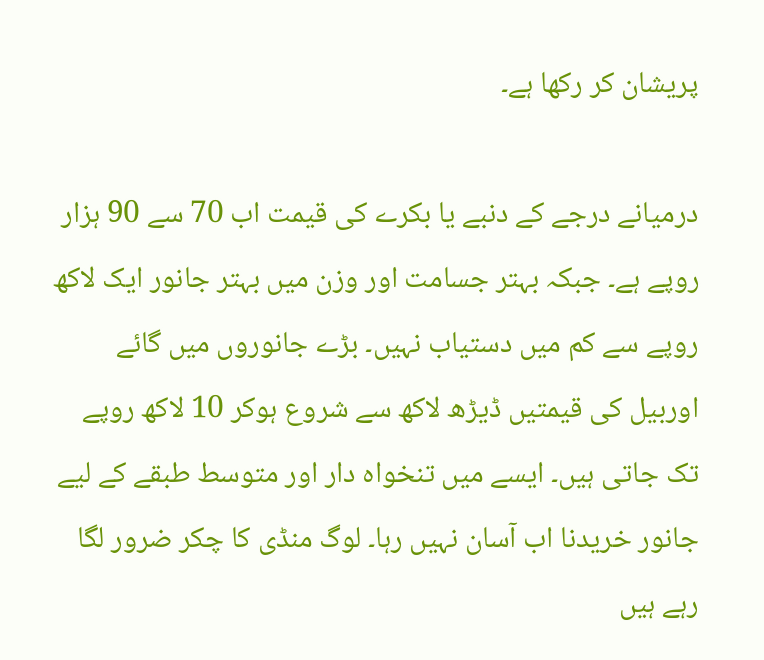پریشان کر رکھا ہے۔

درمیانے درجے کے دنبے یا بکرے کی قیمت اب 70 سے 90 ہزار روپے ہے۔ جبکہ بہتر جسامت اور وزن میں بہتر جانور ایک لاکھ روپے سے کم میں دستیاب نہیں۔ بڑے جانوروں میں گائے اوربیل کی قیمتیں ڈیڑھ لاکھ سے شروع ہوکر 10 لاکھ روپے تک جاتی ہیں۔ ایسے میں تنخواہ دار اور متوسط طبقے کے لیے جانور خریدنا اب آسان نہیں رہا۔ لوگ منڈی کا چکر ضرور لگا رہے ہیں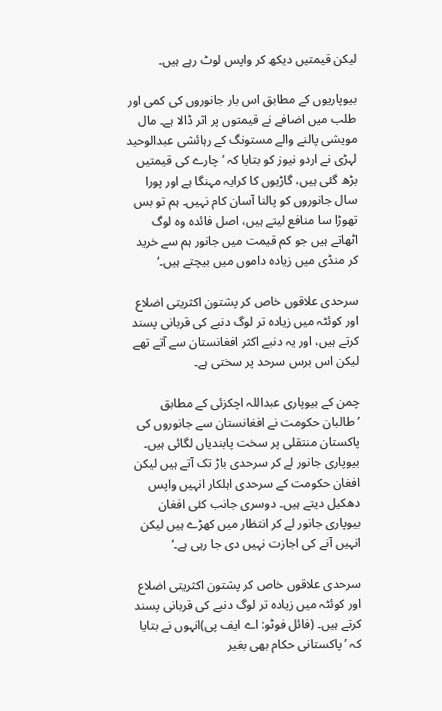لیکن قیمتیں دیکھ کر واپس لوٹ رہے ہیں۔

بیوپاریوں کے مطابق اس بار جانوروں کی کمی اور طلب میں اضافے نے قیمتوں پر اثر ڈالا ہے۔ مال مویشی پالنے والے مستونگ کے رہائشی عبدالوحید لہڑی نے اردو نیوز کو بتایا کہ ’چارے کی قیمتیں بڑھ گئی ہیں، گاڑیوں کا کرایہ مہنگا ہے اور پورا سال جانوروں کو پالنا آسان کام نہیں۔ ہم تو بس تھوڑا سا منافع لیتے ہیں، اصل فائدہ وہ لوگ اٹھاتے ہیں جو کم قیمت میں جانور ہم سے خرید کر منڈی میں زیادہ داموں میں بیچتے ہیں۔‘

سرحدی علاقوں خاص کر پشتون اکثریتی اضلاع اور کوئٹہ میں زیادہ تر لوگ دنبے کی قربانی پسند کرتے ہیں، اور یہ دنبے اکثر افغانستان سے آتے تھے لیکن اس برس سرحد پر سختی ہے۔

چمن کے بیوپاری عبداللہ اچکزئی کے مطابق ’طالبان حکومت نے افغانستان سے جانوروں کی پاکستان منتقلی پر سخت پابندیاں لگائی ہیں۔ بیوپاری جانور لے کر سرحدی باڑ تک آتے ہیں لیکن افغان حکومت کے سرحدی اہلکار انہیں واپس دھکیل دیتے ہیں۔ دوسری جانب کئی افغان بیوپاری جانور لے کر انتظار میں کھڑے ہیں لیکن انہیں آنے کی اجازت نہیں دی جا رہی ہے۔‘

سرحدی علاقوں خاص کر پشتون اکثریتی اضلاع اور کوئٹہ میں زیادہ تر لوگ دنبے کی قربانی پسند کرتے ہیں۔ (فائل فوٹو: اے ایف پی)انہوں نے بتایا کہ ’پاکستانی حکام بھی بغیر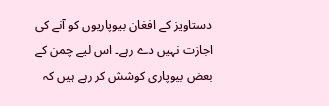دستاویز کے افغان بیوپاریوں کو آنے کی اجازت نہیں دے رہے۔ اس لیے چمن کے بعض بیوپاری کوشش کر رہے ہیں کہ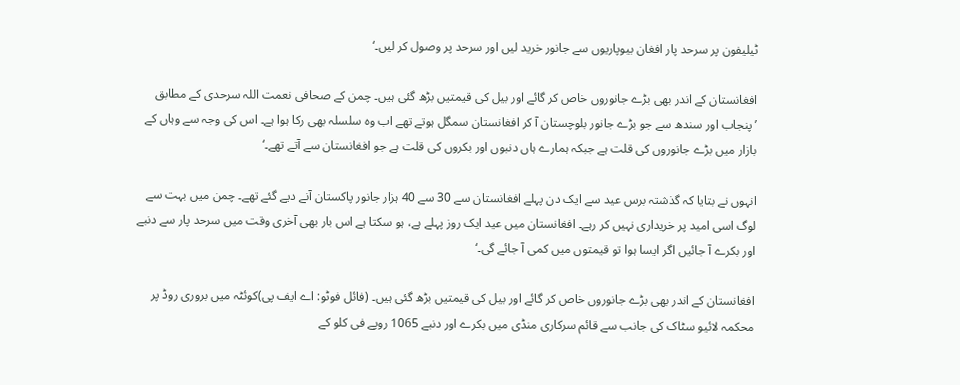ٹیلیفون پر سرحد پار افغان بیوپاریوں سے جانور خرید لیں اور سرحد پر وصول کر لیں۔‘

افغانستان کے اندر بھی بڑے جانوروں خاص کر گائے اور بیل کی قیمتیں بڑھ گئی ہیں۔ چمن کے صحافی نعمت اللہ سرحدی کے مطابق ’پنجاب اور سندھ سے جو بڑے جانور بلوچستان آ کر افغانستان سمگل ہوتے تھے اب وہ سلسلہ بھی رکا ہوا ہے۔ اس کی وجہ سے وہاں کے بازار میں بڑے جانوروں کی قلت ہے جبکہ ہمارے ہاں دنبوں اور بکروں کی قلت ہے جو افغانستان سے آتے تھے۔‘

انہوں نے بتایا کہ گذشتہ برس عید سے ایک دن پہلے افغانستان سے 30 سے 40 ہزار جانور پاکستان آنے دیے گئے تھے۔ چمن میں بہت سے لوگ اسی امید پر خریداری نہیں کر رہے۔ افغانستان میں عید ایک روز پہلے ہے، ہو سکتا ہے اس بار بھی آخری وقت میں سرحد پار سے دنبے اور بکرے آ جائیں اگر ایسا ہوا تو قیمتوں میں کمی آ جائے گی۔‘

افغانستان کے اندر بھی بڑے جانوروں خاص کر گائے اور بیل کی قیمتیں بڑھ گئی ہیں۔ (فائل فوٹو: اے ایف پی)کوئٹہ میں بروری روڈ پر محکمہ لائیو سٹاک کی جانب سے قائم سرکاری منڈی میں بکرے اور دنبے 1065 روپے فی کلو کے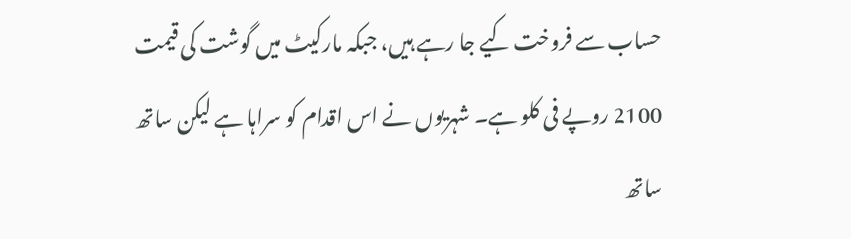حساب سے فروخت کیے جا رہے ہیں، جبکہ مارکیٹ میں گوشت کی قیمت 2100 روپے فی کلو ہے۔ شہریوں نے اس اقدام کو سراہا ہے لیکن ساتھ ساتھ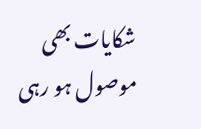شکایات بھی موصول ہو رہی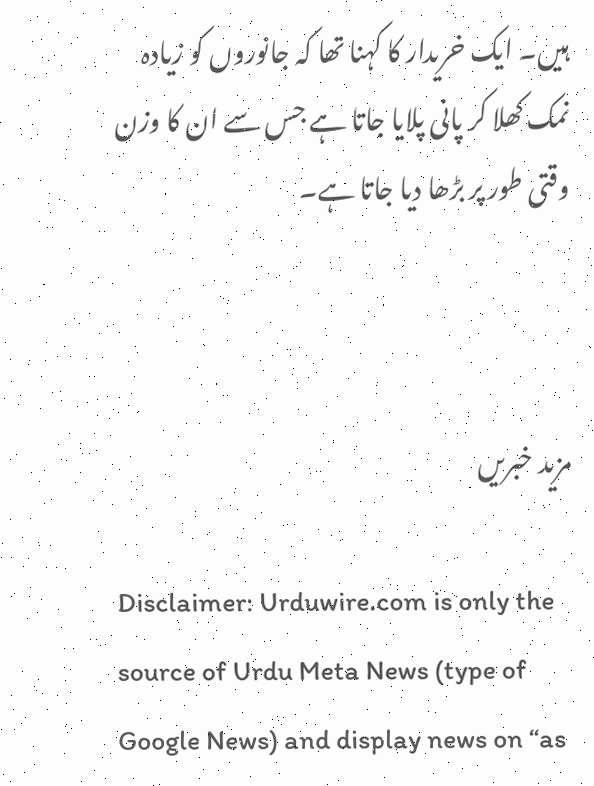ہیں۔ ایک خریدار کا کہنا تھا کہ جانوروں کو زیادہ نمک کھلا کر پانی پلایا جاتا ہے جس سے ان کا وزن وقتی طور پر بڑھا دیا جاتا ہے۔



مزید خبریں

Disclaimer: Urduwire.com is only the source of Urdu Meta News (type of Google News) and display news on “as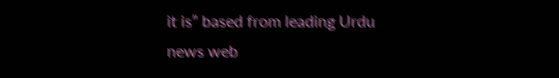it is” based from leading Urdu news web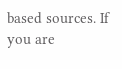based sources. If you are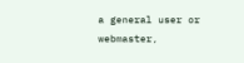a general user or webmaster,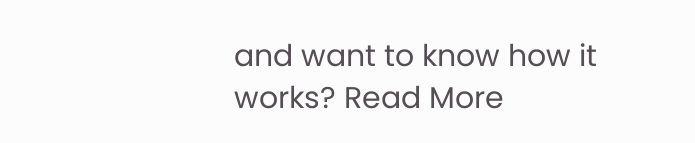and want to know how it works? Read More